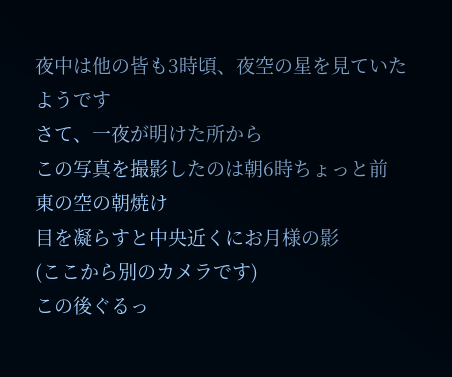夜中は他の皆も3時頃、夜空の星を見ていたようです
さて、一夜が明けた所から
この写真を撮影したのは朝6時ちょっと前
東の空の朝焼け
目を凝らすと中央近くにお月様の影
(ここから別のカメラです)
この後ぐるっ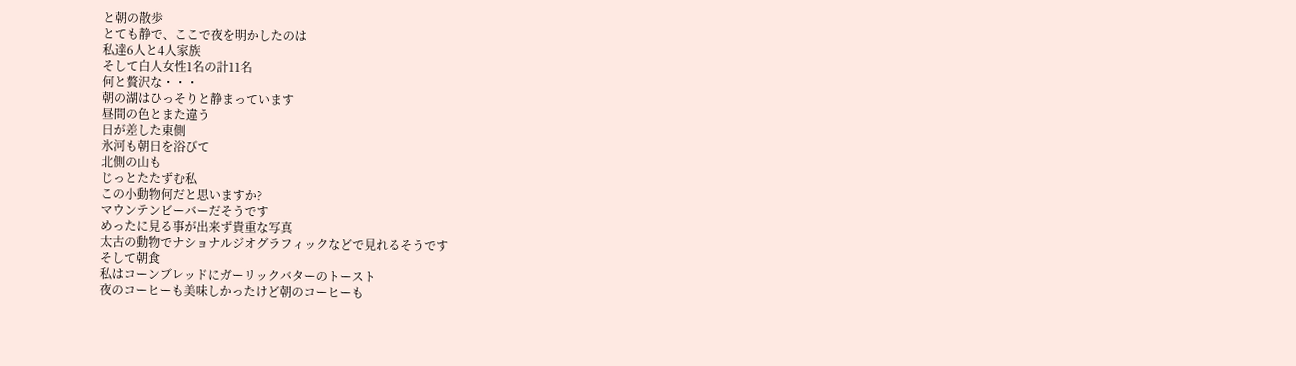と朝の散歩
とても静で、ここで夜を明かしたのは
私達6人と4人家族
そして白人女性1名の計11名
何と贅沢な・・・
朝の湖はひっそりと静まっています
昼間の色とまた違う
日が差した東側
氷河も朝日を浴びて
北側の山も
じっとたたずむ私
この小動物何だと思いますか?
マウンテンビーバーだそうです
めったに見る事が出来ず貴重な写真
太古の動物でナショナルジオグラフィックなどで見れるそうです
そして朝食
私はコーンブレッドにガーリックバターのトースト
夜のコーヒーも美味しかったけど朝のコーヒーも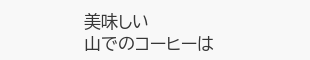美味しい
山でのコーヒーは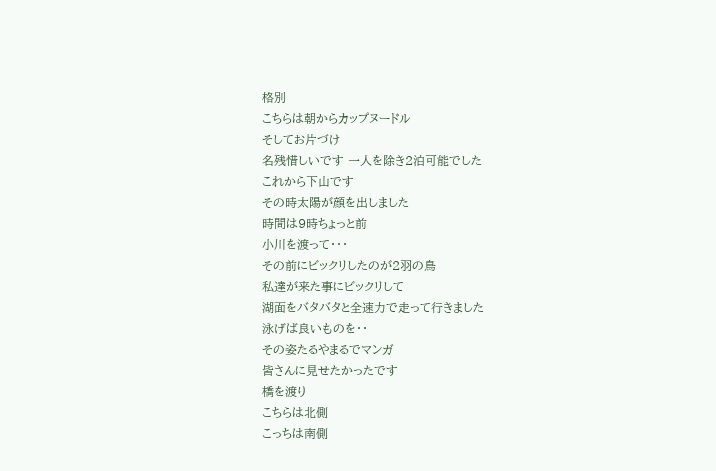格別
こちらは朝からカップヌードル
そしてお片づけ
名残惜しいです 一人を除き2泊可能でした
これから下山です
その時太陽が顔を出しました
時間は9時ちょっと前
小川を渡って・・・
その前にビックリしたのが2羽の鳥
私達が来た事にビックリして
湖面をバタバタと全速力で走って行きました
泳げば良いものを・・
その姿たるやまるでマンガ
皆さんに見せたかったです
橋を渡り
こちらは北側
こっちは南側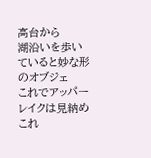高台から
湖沿いを歩いていると妙な形のオブジェ
これでアッパーレイクは見納め
これ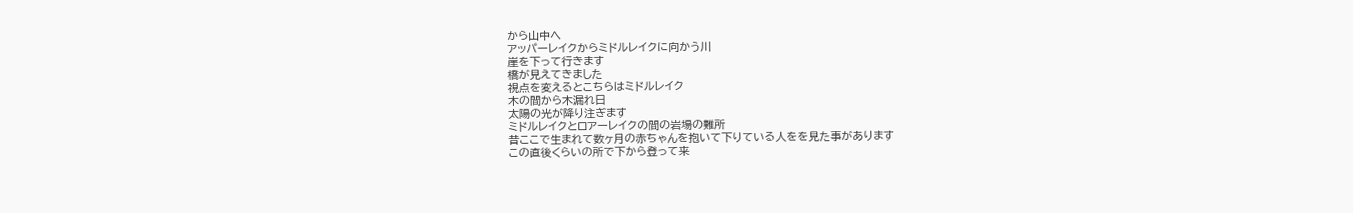から山中へ
アッパーレイクからミドルレイクに向かう川
崖を下って行きます
橋が見えてきました
視点を変えるとこちらはミドルレイク
木の間から木漏れ日
太陽の光が降り注ぎます
ミドルレイクとロアーレイクの間の岩場の難所
昔ここで生まれて数ヶ月の赤ちゃんを抱いて下りている人をを見た事があります
この直後くらいの所で下から登って来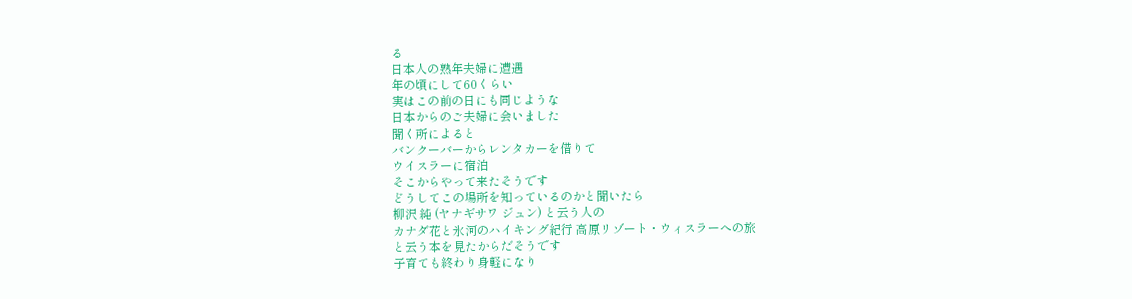る
日本人の熟年夫婦に遭遇
年の頃にして60くらい
実はこの前の日にも同じような
日本からのご夫婦に会いました
聞く所によると
バンクーバーからレンタカーを借りて
ウイスラーに宿泊
そこからやって来たそうです
どうしてこの場所を知っているのかと聞いたら
柳沢 純 (ヤナギサワ ジュン) と云う人の
カナダ花と氷河のハイキング紀行 高原リゾート・ウィスラーへの旅
と云う本を見たからだそうです
子育ても終わり身軽になり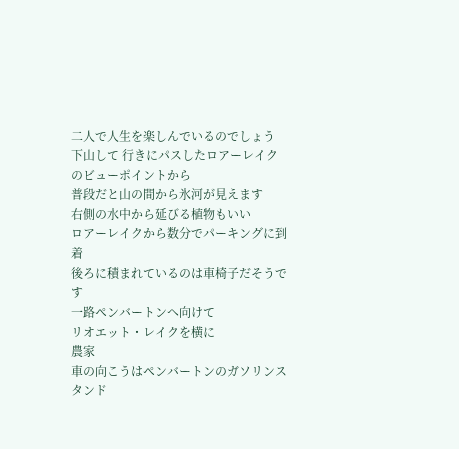二人で人生を楽しんでいるのでしょう
下山して 行きにパスしたロアーレイクのビューポイントから
普段だと山の間から氷河が見えます
右側の水中から延びる植物もいい
ロアーレイクから数分でパーキングに到着
後ろに積まれているのは車椅子だそうです
一路ペンバートンへ向けて
リオエット・レイクを横に
農家
車の向こうはペンバートンのガソリンスタンド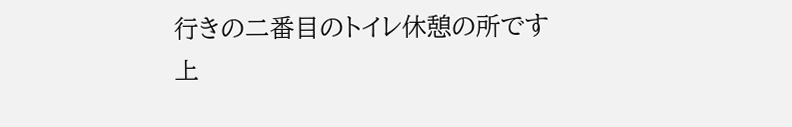行きの二番目のトイレ休憩の所です
上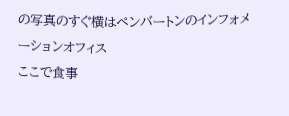の写真のすぐ横はペンバートンのインフォメーションオフィス
ここで食事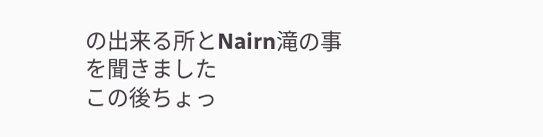の出来る所とNairn滝の事を聞きました
この後ちょっ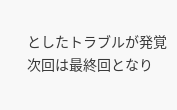としたトラブルが発覚
次回は最終回となり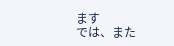ます
では、また